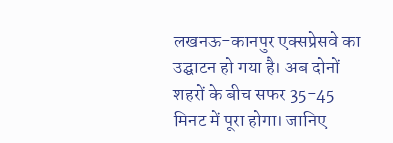लखनऊ-कानपुर एक्सप्रेसवे का उद्घाटन हो गया है। अब दोनों शहरों के बीच सफर 35-45 मिनट में पूरा होगा। जानिए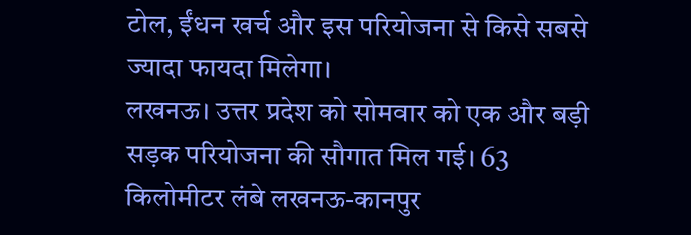टोल, ईंधन खर्च और इस परियोजना से किसे सबसे ज्यादा फायदा मिलेगा।
लखनऊ। उत्तर प्रदेश को सोमवार को एक और बड़ी सड़क परियोजना की सौगात मिल गई। 63 किलोमीटर लंबे लखनऊ-कानपुर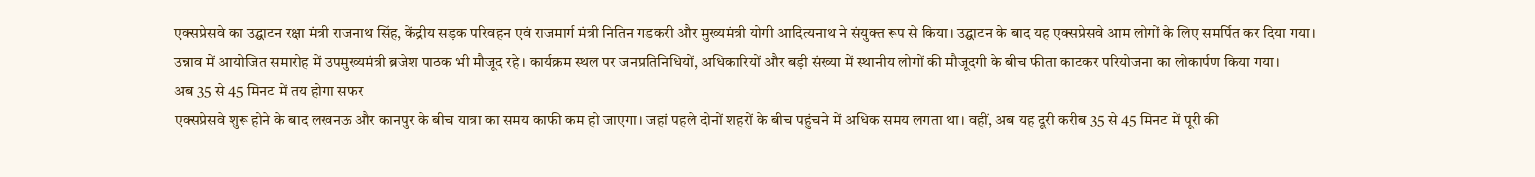एक्सप्रेसवे का उद्घाटन रक्षा मंत्री राजनाथ सिंह, केंद्रीय सड़क परिवहन एवं राजमार्ग मंत्री नितिन गडकरी और मुख्यमंत्री योगी आदित्यनाथ ने संयुक्त रूप से किया। उद्घाटन के बाद यह एक्सप्रेसवे आम लोगों के लिए समर्पित कर दिया गया।
उन्नाव में आयोजित समारोह में उपमुख्यमंत्री ब्रजेश पाठक भी मौजूद रहे। कार्यक्रम स्थल पर जनप्रतिनिधियों, अधिकारियों और बड़ी संख्या में स्थानीय लोगों की मौजूदगी के बीच फीता काटकर परियोजना का लोकार्पण किया गया।
अब 35 से 45 मिनट में तय होगा सफर
एक्सप्रेसवे शुरू होने के बाद लखनऊ और कानपुर के बीच यात्रा का समय काफी कम हो जाएगा। जहां पहले दोनों शहरों के बीच पहुंचने में अधिक समय लगता था। वहीं, अब यह दूरी करीब 35 से 45 मिनट में पूरी की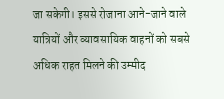जा सकेगी। इससे रोजाना आने-जाने वाले यात्रियों और व्यावसायिक वाहनों को सबसे अधिक राहत मिलने की उम्मीद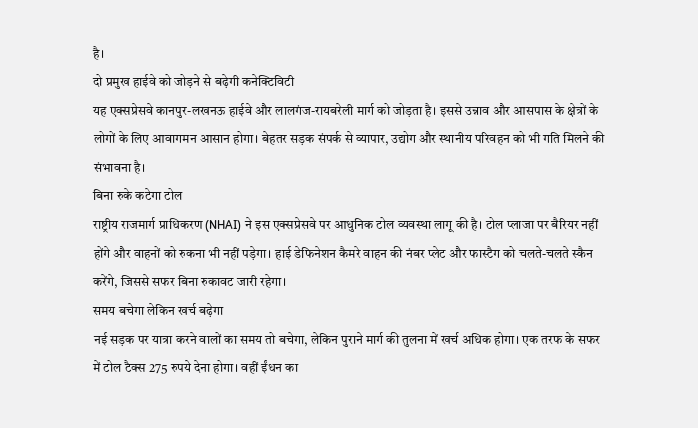है।
दो प्रमुख हाईवे को जोड़ने से बढ़ेगी कनेक्टिविटी
यह एक्सप्रेसवे कानपुर-लखनऊ हाईवे और लालगंज-रायबरेली मार्ग को जोड़ता है। इससे उन्नाव और आसपास के क्षेत्रों के लोगों के लिए आवागमन आसान होगा। बेहतर सड़क संपर्क से व्यापार, उद्योग और स्थानीय परिवहन को भी गति मिलने की संभावना है।
बिना रुके कटेगा टोल
राष्ट्रीय राजमार्ग प्राधिकरण (NHAI) ने इस एक्सप्रेसवे पर आधुनिक टोल व्यवस्था लागू की है। टोल प्लाजा पर बैरियर नहीं होंगे और वाहनों को रुकना भी नहीं पड़ेगा। हाई डेफिनेशन कैमरे वाहन की नंबर प्लेट और फास्टैग को चलते-चलते स्कैन करेंगे, जिससे सफर बिना रुकावट जारी रहेगा।
समय बचेगा लेकिन खर्च बढ़ेगा
नई सड़क पर यात्रा करने वालों का समय तो बचेगा, लेकिन पुराने मार्ग की तुलना में खर्च अधिक होगा। एक तरफ के सफर में टोल टैक्स 275 रुपये देना होगा। वहीं ईंधन का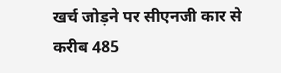खर्च जोड़ने पर सीएनजी कार से करीब 485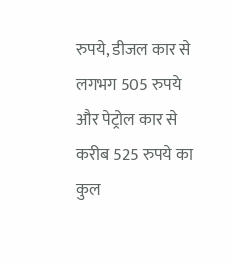रुपये, डीजल कार से लगभग 505 रुपये और पेट्रोल कार से करीब 525 रुपये का कुल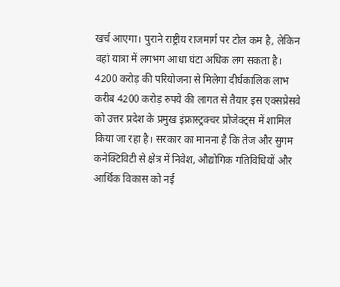खर्च आएगा। पुराने राष्ट्रीय राजमार्ग पर टोल कम है, लेकिन वहां यात्रा में लगभग आधा घंटा अधिक लग सकता है।
4200 करोड़ की परियोजना से मिलेगा दीर्घकालिक लाभ
करीब 4200 करोड़ रुपये की लागत से तैयार इस एक्सप्रेसवे को उत्तर प्रदेश के प्रमुख इंफ्रास्ट्रक्चर प्रोजेक्ट्स में शामिल किया जा रहा है। सरकार का मानना है कि तेज और सुगम कनेक्टिविटी से क्षेत्र में निवेश, औद्योगिक गतिविधियों और आर्थिक विकास को नई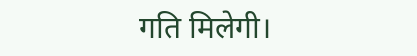गति मिलेगी।